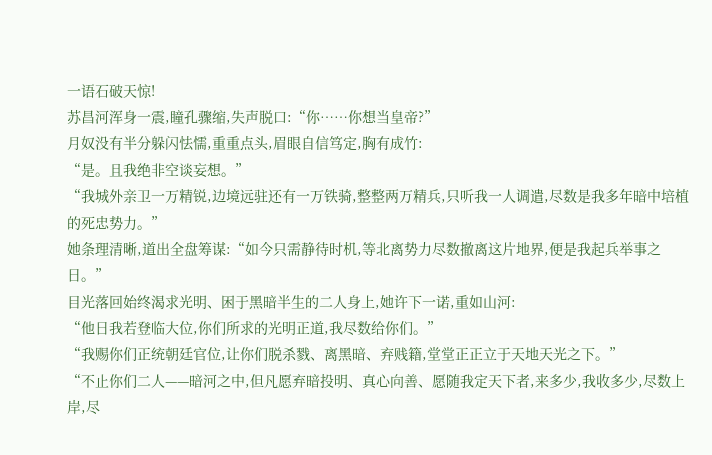一语石破天惊!
苏昌河浑身一震,瞳孔骤缩,失声脱口:“你……你想当皇帝?”
月奴没有半分躲闪怯懦,重重点头,眉眼自信笃定,胸有成竹:
“是。且我绝非空谈妄想。”
“我城外亲卫一万精锐,边境远驻还有一万铁骑,整整两万精兵,只听我一人调遣,尽数是我多年暗中培植的死忠势力。”
她条理清晰,道出全盘筹谋:“如今只需静待时机,等北离势力尽数撤离这片地界,便是我起兵举事之日。”
目光落回始终渴求光明、困于黑暗半生的二人身上,她许下一诺,重如山河:
“他日我若登临大位,你们所求的光明正道,我尽数给你们。”
“我赐你们正统朝廷官位,让你们脱杀戮、离黑暗、弃贱籍,堂堂正正立于天地天光之下。”
“不止你们二人——暗河之中,但凡愿弃暗投明、真心向善、愿随我定天下者,来多少,我收多少,尽数上岸,尽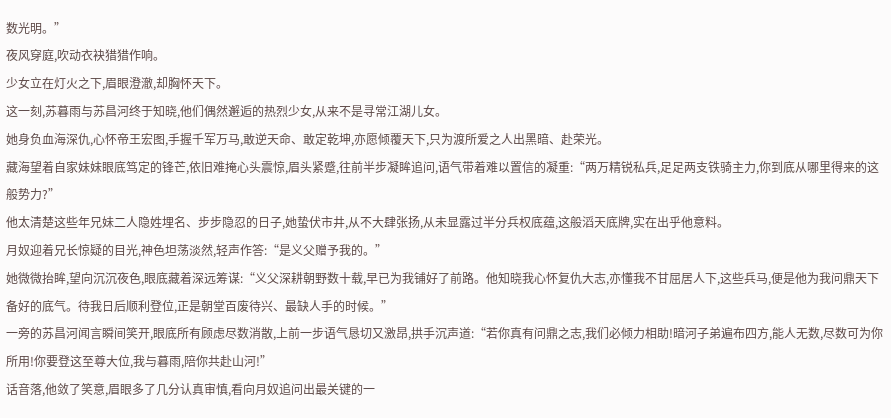数光明。”
夜风穿庭,吹动衣袂猎猎作响。
少女立在灯火之下,眉眼澄澈,却胸怀天下。
这一刻,苏暮雨与苏昌河终于知晓,他们偶然邂逅的热烈少女,从来不是寻常江湖儿女。
她身负血海深仇,心怀帝王宏图,手握千军万马,敢逆天命、敢定乾坤,亦愿倾覆天下,只为渡所爱之人出黑暗、赴荣光。
藏海望着自家妹妹眼底笃定的锋芒,依旧难掩心头震惊,眉头紧蹙,往前半步凝眸追问,语气带着难以置信的凝重:“两万精锐私兵,足足两支铁骑主力,你到底从哪里得来的这般势力?”
他太清楚这些年兄妹二人隐姓埋名、步步隐忍的日子,她蛰伏市井,从不大肆张扬,从未显露过半分兵权底蕴,这般滔天底牌,实在出乎他意料。
月奴迎着兄长惊疑的目光,神色坦荡淡然,轻声作答:“是义父赠予我的。”
她微微抬眸,望向沉沉夜色,眼底藏着深远筹谋:“义父深耕朝野数十载,早已为我铺好了前路。他知晓我心怀复仇大志,亦懂我不甘屈居人下,这些兵马,便是他为我问鼎天下备好的底气。待我日后顺利登位,正是朝堂百废待兴、最缺人手的时候。”
一旁的苏昌河闻言瞬间笑开,眼底所有顾虑尽数消散,上前一步语气恳切又激昂,拱手沉声道:“若你真有问鼎之志,我们必倾力相助!暗河子弟遍布四方,能人无数,尽数可为你所用!你要登这至尊大位,我与暮雨,陪你共赴山河!”
话音落,他敛了笑意,眉眼多了几分认真审慎,看向月奴追问出最关键的一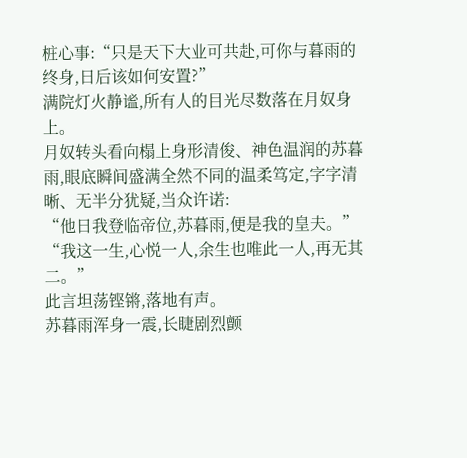桩心事:“只是天下大业可共赴,可你与暮雨的终身,日后该如何安置?”
满院灯火静谧,所有人的目光尽数落在月奴身上。
月奴转头看向榻上身形清俊、神色温润的苏暮雨,眼底瞬间盛满全然不同的温柔笃定,字字清晰、无半分犹疑,当众许诺:
“他日我登临帝位,苏暮雨,便是我的皇夫。”
“我这一生,心悦一人,余生也唯此一人,再无其二。”
此言坦荡铿锵,落地有声。
苏暮雨浑身一震,长睫剧烈颤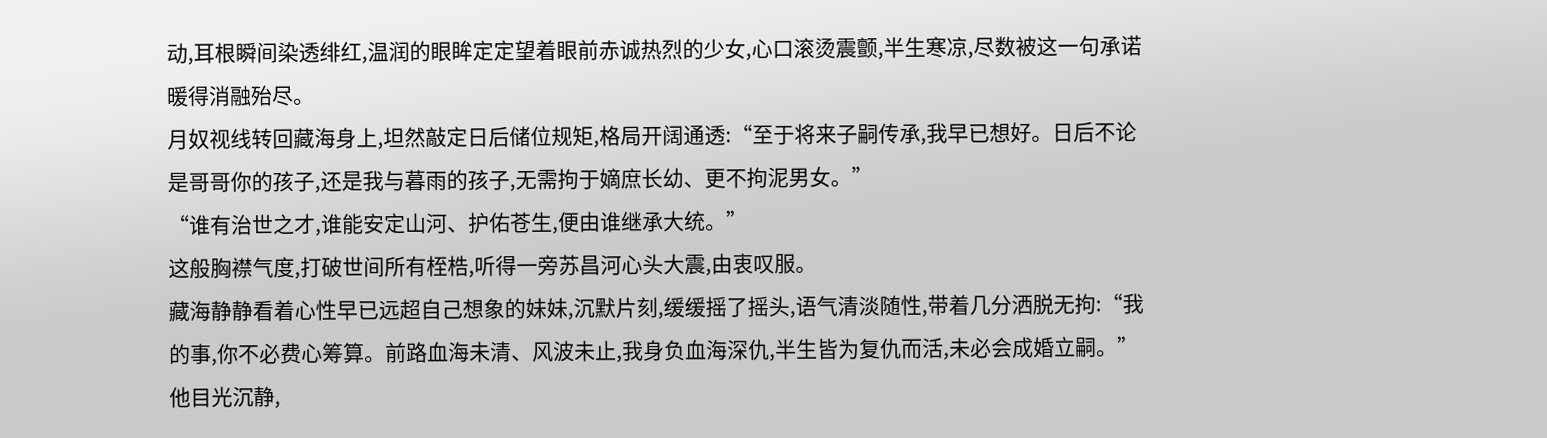动,耳根瞬间染透绯红,温润的眼眸定定望着眼前赤诚热烈的少女,心口滚烫震颤,半生寒凉,尽数被这一句承诺暖得消融殆尽。
月奴视线转回藏海身上,坦然敲定日后储位规矩,格局开阔通透:“至于将来子嗣传承,我早已想好。日后不论是哥哥你的孩子,还是我与暮雨的孩子,无需拘于嫡庶长幼、更不拘泥男女。”
“谁有治世之才,谁能安定山河、护佑苍生,便由谁继承大统。”
这般胸襟气度,打破世间所有桎梏,听得一旁苏昌河心头大震,由衷叹服。
藏海静静看着心性早已远超自己想象的妹妹,沉默片刻,缓缓摇了摇头,语气清淡随性,带着几分洒脱无拘:“我的事,你不必费心筹算。前路血海未清、风波未止,我身负血海深仇,半生皆为复仇而活,未必会成婚立嗣。”
他目光沉静,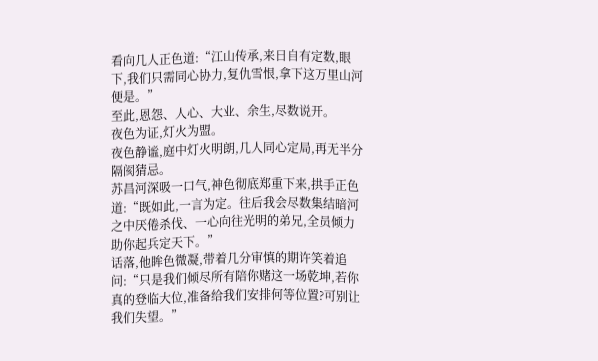看向几人正色道:“江山传承,来日自有定数,眼下,我们只需同心协力,复仇雪恨,拿下这万里山河便是。”
至此,恩怨、人心、大业、余生,尽数说开。
夜色为证,灯火为盟。
夜色静谧,庭中灯火明朗,几人同心定局,再无半分隔阂猜忌。
苏昌河深吸一口气,神色彻底郑重下来,拱手正色道:“既如此,一言为定。往后我会尽数集结暗河之中厌倦杀伐、一心向往光明的弟兄,全员倾力助你起兵定天下。”
话落,他眸色微凝,带着几分审慎的期许笑着追问:“只是我们倾尽所有陪你赌这一场乾坤,若你真的登临大位,准备给我们安排何等位置?可别让我们失望。”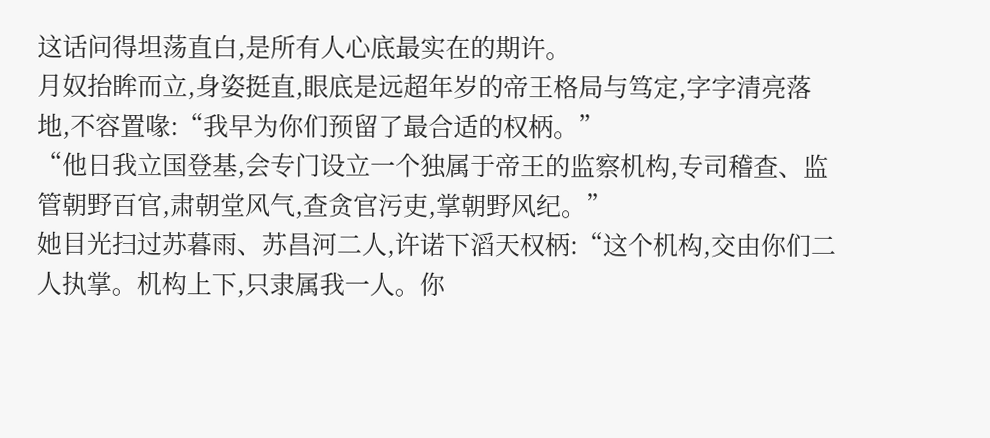这话问得坦荡直白,是所有人心底最实在的期许。
月奴抬眸而立,身姿挺直,眼底是远超年岁的帝王格局与笃定,字字清亮落地,不容置喙:“我早为你们预留了最合适的权柄。”
“他日我立国登基,会专门设立一个独属于帝王的监察机构,专司稽查、监管朝野百官,肃朝堂风气,查贪官污吏,掌朝野风纪。”
她目光扫过苏暮雨、苏昌河二人,许诺下滔天权柄:“这个机构,交由你们二人执掌。机构上下,只隶属我一人。你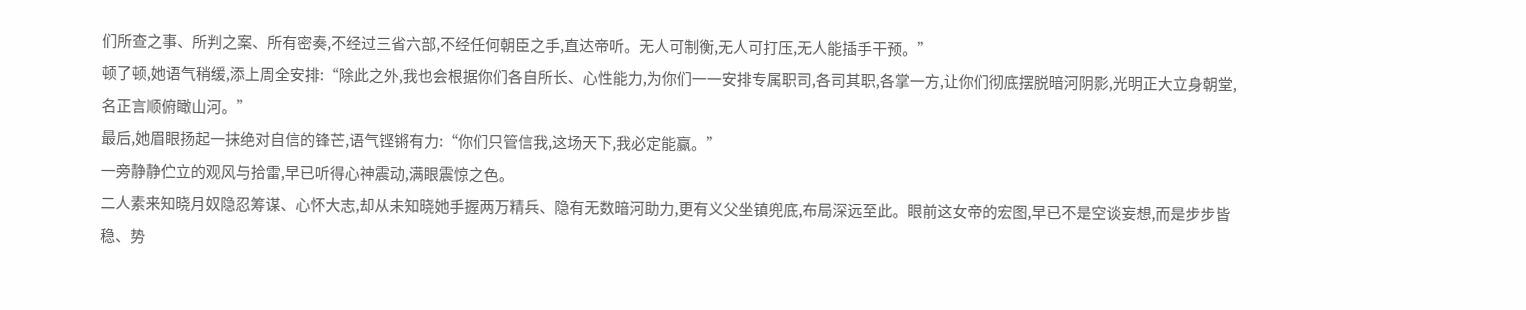们所查之事、所判之案、所有密奏,不经过三省六部,不经任何朝臣之手,直达帝听。无人可制衡,无人可打压,无人能插手干预。”
顿了顿,她语气稍缓,添上周全安排:“除此之外,我也会根据你们各自所长、心性能力,为你们一一安排专属职司,各司其职,各掌一方,让你们彻底摆脱暗河阴影,光明正大立身朝堂,名正言顺俯瞰山河。”
最后,她眉眼扬起一抹绝对自信的锋芒,语气铿锵有力:“你们只管信我,这场天下,我必定能赢。”
一旁静静伫立的观风与拾雷,早已听得心神震动,满眼震惊之色。
二人素来知晓月奴隐忍筹谋、心怀大志,却从未知晓她手握两万精兵、隐有无数暗河助力,更有义父坐镇兜底,布局深远至此。眼前这女帝的宏图,早已不是空谈妄想,而是步步皆稳、势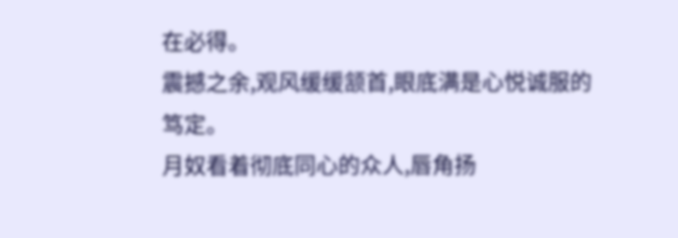在必得。
震撼之余,观风缓缓颔首,眼底满是心悦诚服的笃定。
月奴看着彻底同心的众人,唇角扬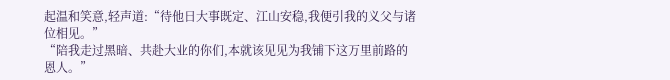起温和笑意,轻声道:“待他日大事既定、江山安稳,我便引我的义父与诸位相见。”
“陪我走过黑暗、共赴大业的你们,本就该见见为我铺下这万里前路的恩人。”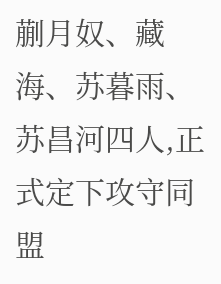蒯月奴、藏海、苏暮雨、苏昌河四人,正式定下攻守同盟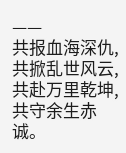——
共报血海深仇,共掀乱世风云,共赴万里乾坤,共守余生赤诚。